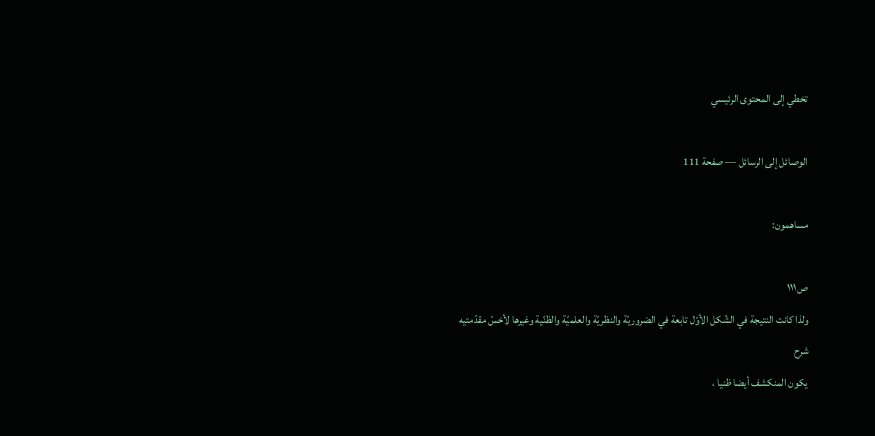تخطي إلى المحتوى الرئيسي

الوصائل إلى الرسائل — صفحة 111

مساهمون:

ص١١١
ولذا كانت النتيجة في الشّكل الأوّل تابعة في الضروريّة والنظريّة والعلميّة والظنّية وغيرها لأخسّ مقدّمتيه
شرح
يكون المنكشف أيضا ظنيا ،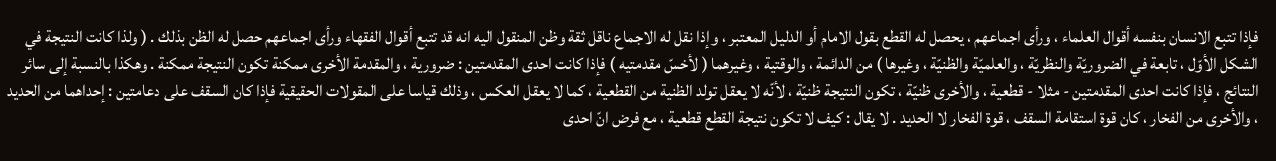فإذا تتبع الانسان بنفسه أقوال العلماء ، ورأى اجماعهم ، يحصل له القطع بقول الامام أو الدليل المعتبر ، وإذا نقل له الاجماع ناقل ثقة وظن المنقول اليه انه قد تتبع أقوال الفقهاء ورأى اجماعهم حصل له الظن بذلك . ( ولذا كانت النتيجة في الشكل الأوّل ، تابعة في الضروريّة والنظريّة ، والعلميّة والظنيّة ، وغيرها ) من الدائمة ، والوقتية ، وغيرهما ( لأخسّ مقدمتيه ) فإذا كانت احدى المقدمتين : ضرورية ، والمقدمة الأخرى ممكنة تكون النتيجة ممكنة . وهكذا بالنسبة إلى سائر النتائج ، فإذا كانت احدى المقدمتين - مثلا - قطعية ، والأخرى ظنيّة ، تكون النتيجة ظنيّة ، لأنّه لا يعقل تولد الظنية من القطعية ، كما لا يعقل العكس ، وذلك قياسا على المقولات الحقيقية فإذا كان السقف على دعامتين : إحداهما من الحديد ، والأخرى من الفخار ، كان قوة استقامة السقف ، قوة الفخار لا الحديد . لا يقال : كيف لا تكون نتيجة القطع قطعية ، مع فرض انّ احدى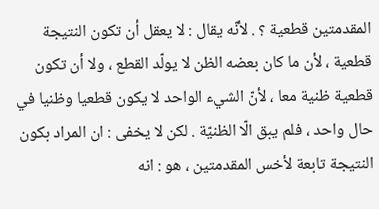المقدمتين قطعية ؟ . لأنّه يقال : لا يعقل أن تكون النتيجة قطعية ، لأن ما كان بعضه الظن لا يولّد القطع ، ولا أن تكون قطعية ظنية معا ، لأنّ الشيء الواحد لا يكون قطعيا وظنيا في حال واحد ، فلم يبق الّا الظنيّة . لكن لا يخفى : ان المراد بكون النتيجة تابعة لأخس المقدمتين ، هو : انه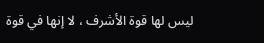ليس لها قوة الأشرف ، لا إنها في قوة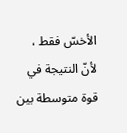الأخسّ فقط ، لأنّ النتيجة في قوة متوسطة بين